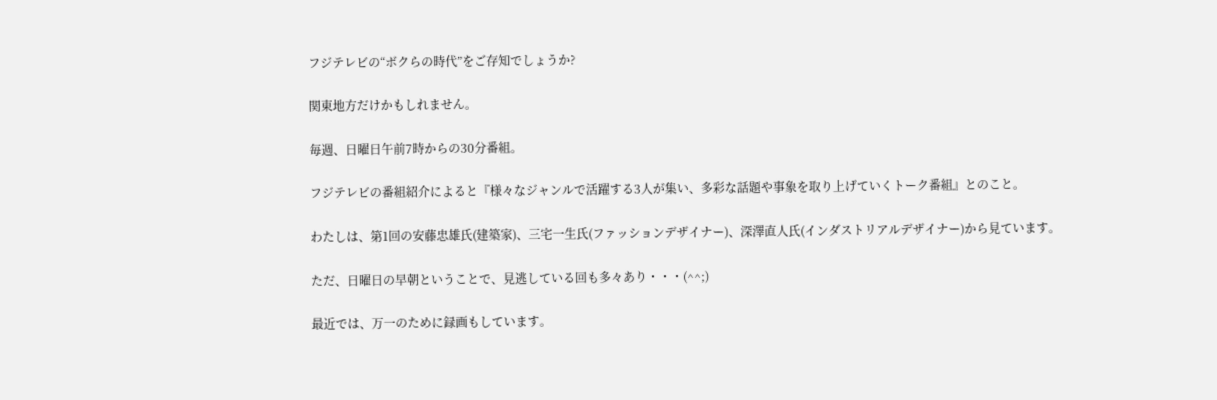フジテレビの“ボクらの時代”をご存知でしょうか?

関東地方だけかもしれません。

毎週、日曜日午前7時からの30分番組。

フジテレビの番組紹介によると『様々なジャンルで活躍する3人が集い、多彩な話題や事象を取り上げていくトーク番組』とのこと。

わたしは、第1回の安藤忠雄氏(建築家)、三宅一生氏(ファッションデザイナー)、深澤直人氏(インダストリアルデザイナー)から見ています。

ただ、日曜日の早朝ということで、見逃している回も多々あり・・・(^^;)

最近では、万一のために録画もしています。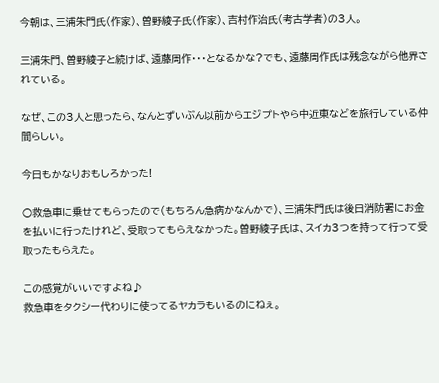今朝は、三浦朱門氏(作家)、曽野綾子氏(作家)、吉村作治氏(考古学者)の3人。

三浦朱門、曽野綾子と続けば、遠藤周作・・・となるかな?でも、遠藤周作氏は残念ながら他界されている。

なぜ、この3人と思ったら、なんとずいぶん以前からエジプトやら中近東などを旅行している仲間らしい。

今日もかなりおもしろかった!

○救急車に乗せてもらったので(もちろん急病かなんかで)、三浦朱門氏は後日消防署にお金を払いに行ったけれど、受取ってもらえなかった。曽野綾子氏は、スイカ3つを持って行って受取ったもらえた。

この感覚がいいですよね♪
救急車をタクシー代わりに使ってるヤカラもいるのにねぇ。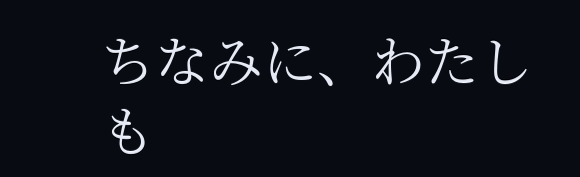ちなみに、わたしも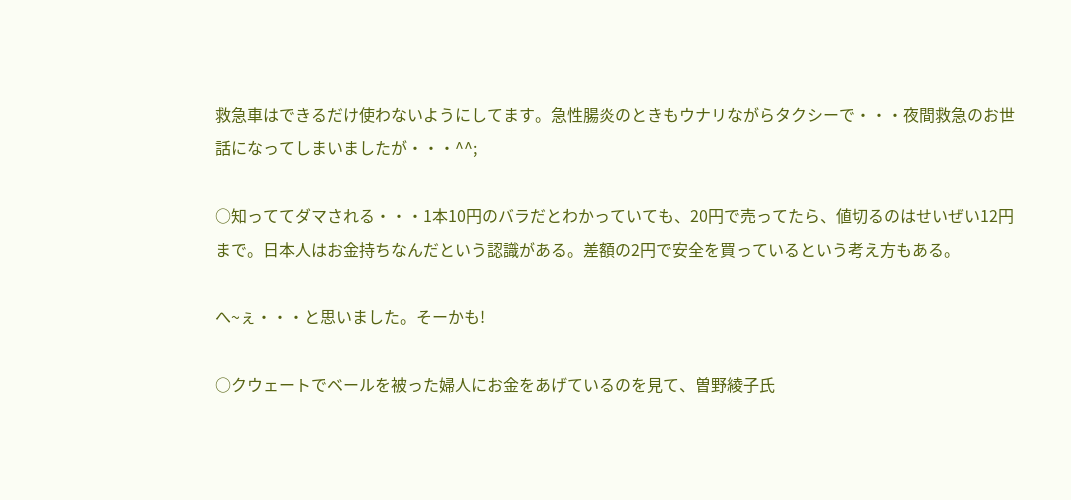救急車はできるだけ使わないようにしてます。急性腸炎のときもウナリながらタクシーで・・・夜間救急のお世話になってしまいましたが・・・^^;

○知っててダマされる・・・1本10円のバラだとわかっていても、20円で売ってたら、値切るのはせいぜい12円まで。日本人はお金持ちなんだという認識がある。差額の2円で安全を買っているという考え方もある。

へ~ぇ・・・と思いました。そーかも!

○クウェートでベールを被った婦人にお金をあげているのを見て、曽野綾子氏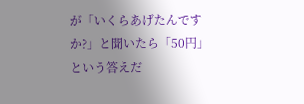が「いくらあげたんですか?」と聞いたら「50円」という答えだ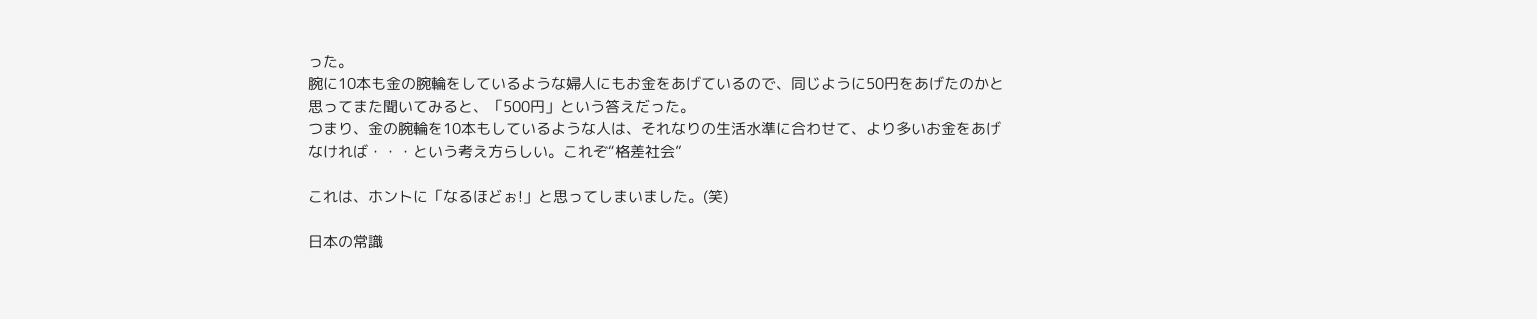った。
腕に10本も金の腕輪をしているような婦人にもお金をあげているので、同じように50円をあげたのかと思ってまた聞いてみると、「500円」という答えだった。
つまり、金の腕輪を10本もしているような人は、それなりの生活水準に合わせて、より多いお金をあげなければ・・・という考え方らしい。これぞ“格差社会”

これは、ホントに「なるほどぉ!」と思ってしまいました。(笑)

日本の常識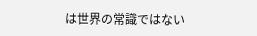は世界の常識ではない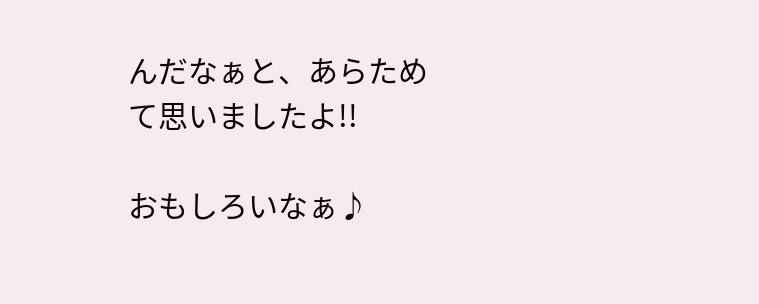んだなぁと、あらためて思いましたよ!!

おもしろいなぁ♪